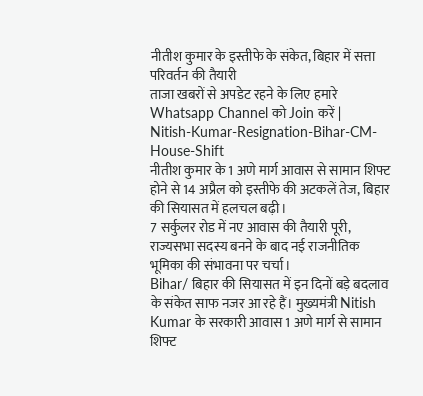नीतीश कुमार के इस्तीफे के संकेत, बिहार में सत्ता परिवर्तन की तैयारी
ताजा खबरों से अपडेट रहने के लिए हमारे Whatsapp Channel को Join करें |
Nitish-Kumar-Resignation-Bihar-CM-House-Shift
नीतीश कुमार के 1 अणे मार्ग आवास से सामान शिफ्ट होने से 14 अप्रैल को इस्तीफे की अटकलें तेज, बिहार की सियासत में हलचल बढ़ी।
7 सर्कुलर रोड में नए आवास की तैयारी पूरी, राज्यसभा सदस्य बनने के बाद नई राजनीतिक भूमिका की संभावना पर चर्चा।
Bihar/ बिहार की सियासत में इन दिनों बड़े बदलाव के संकेत साफ नजर आ रहे हैं। मुख्यमंत्री Nitish Kumar के सरकारी आवास 1 अणे मार्ग से सामान शिफ्ट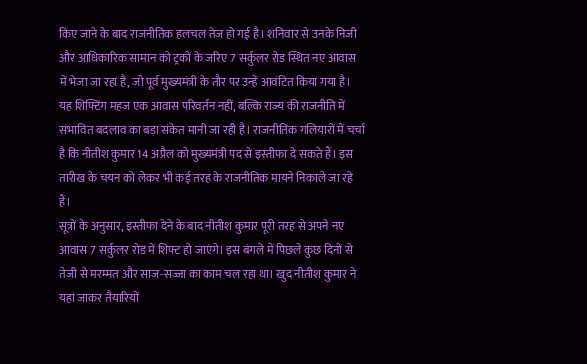किए जाने के बाद राजनीतिक हलचल तेज हो गई है। शनिवार से उनके निजी और आधिकारिक सामान को ट्रकों के जरिए 7 सर्कुलर रोड स्थित नए आवास में भेजा जा रहा है, जो पूर्व मुख्यमंत्री के तौर पर उन्हें आवंटित किया गया है।
यह शिफ्टिंग महज एक आवास परिवर्तन नहीं, बल्कि राज्य की राजनीति में संभावित बदलाव का बड़ा संकेत मानी जा रही है। राजनीतिक गलियारों में चर्चा है कि नीतीश कुमार 14 अप्रैल को मुख्यमंत्री पद से इस्तीफा दे सकते हैं। इस तारीख के चयन को लेकर भी कई तरह के राजनीतिक मायने निकाले जा रहे हैं।
सूत्रों के अनुसार, इस्तीफा देने के बाद नीतीश कुमार पूरी तरह से अपने नए आवास 7 सर्कुलर रोड में शिफ्ट हो जाएंगे। इस बंगले में पिछले कुछ दिनों से तेजी से मरम्मत और साज-सज्जा का काम चल रहा था। खुद नीतीश कुमार ने यहां जाकर तैयारियों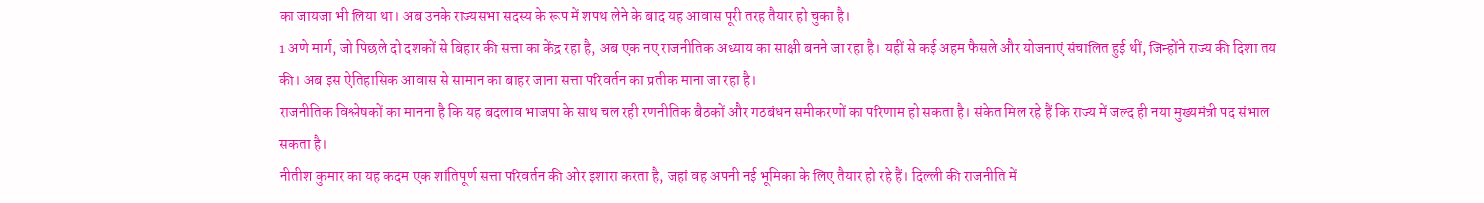का जायजा भी लिया था। अब उनके राज्यसभा सदस्य के रूप में शपथ लेने के बाद यह आवास पूरी तरह तैयार हो चुका है।
1 अणे मार्ग, जो पिछले दो दशकों से बिहार की सत्ता का केंद्र रहा है, अब एक नए राजनीतिक अध्याय का साक्षी बनने जा रहा है। यहीं से कई अहम फैसले और योजनाएं संचालित हुई थीं, जिन्होंने राज्य की दिशा तय की। अब इस ऐतिहासिक आवास से सामान का बाहर जाना सत्ता परिवर्तन का प्रतीक माना जा रहा है।
राजनीतिक विश्लेषकों का मानना है कि यह बदलाव भाजपा के साथ चल रही रणनीतिक बैठकों और गठबंधन समीकरणों का परिणाम हो सकता है। संकेत मिल रहे हैं कि राज्य में जल्द ही नया मुख्यमंत्री पद संभाल सकता है।
नीतीश कुमार का यह कदम एक शांतिपूर्ण सत्ता परिवर्तन की ओर इशारा करता है, जहां वह अपनी नई भूमिका के लिए तैयार हो रहे हैं। दिल्ली की राजनीति में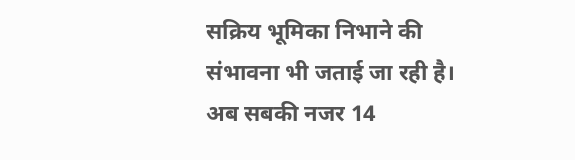सक्रिय भूमिका निभाने की संभावना भी जताई जा रही है।
अब सबकी नजर 14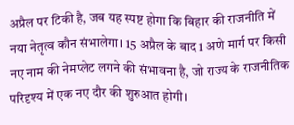अप्रैल पर टिकी है, जब यह स्पष्ट होगा कि बिहार की राजनीति में नया नेतृत्व कौन संभालेगा। 15 अप्रैल के बाद 1 अणे मार्ग पर किसी नए नाम की नेमप्लेट लगने की संभावना है, जो राज्य के राजनीतिक परिदृश्य में एक नए दौर की शुरुआत होगी।